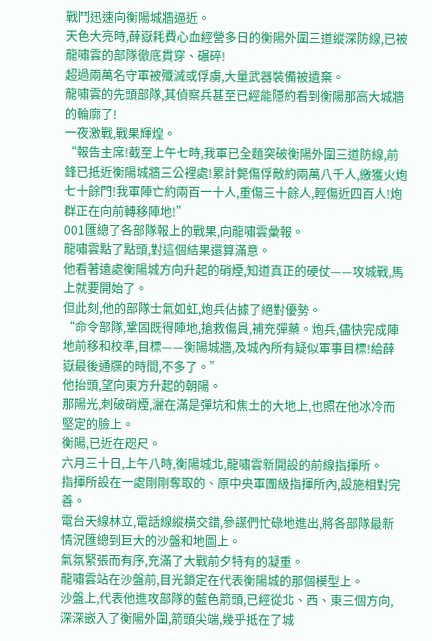戰鬥迅速向衡陽城牆逼近。
天色大亮時,薛嶽耗費心血經營多日的衡陽外圍三道縱深防線,已被龍嘯雲的部隊徹底貫穿、碾碎!
超過兩萬名守軍被殲滅或俘虜,大量武器裝備被遺棄。
龍嘯雲的先頭部隊,其偵察兵甚至已經能隱約看到衡陽那高大城牆的輪廓了!
一夜激戰,戰果輝煌。
“報告主席!截至上午七時,我軍已全麵突破衡陽外圍三道防線,前鋒已抵近衡陽城牆三公裡處!累計斃傷俘敵約兩萬八千人,繳獲火炮七十餘門!我軍陣亡約兩百一十人,重傷三十餘人,輕傷近四百人!炮群正在向前轉移陣地!”
001匯總了各部隊報上的戰果,向龍嘯雲彙報。
龍嘯雲點了點頭,對這個結果還算滿意。
他看著遠處衡陽城方向升起的硝煙,知道真正的硬仗——攻城戰,馬上就要開始了。
但此刻,他的部隊士氣如虹,炮兵佔據了絕對優勢。
“命令部隊,鞏固既得陣地,搶救傷員,補充彈藥。炮兵,儘快完成陣地前移和校準,目標——衡陽城牆,及城內所有疑似軍事目標!給薛嶽最後通牒的時間,不多了。”
他抬頭,望向東方升起的朝陽。
那陽光,刺破硝煙,灑在滿是彈坑和焦土的大地上,也照在他冰冷而堅定的臉上。
衡陽,已近在咫尺。
六月三十日,上午八時,衡陽城北,龍嘯雲新開設的前線指揮所。
指揮所設在一處剛剛奪取的、原中央軍團級指揮所內,設施相對完善。
電台天線林立,電話線縱橫交錯,參謀們忙碌地進出,將各部隊最新情況匯總到巨大的沙盤和地圖上。
氣氛緊張而有序,充滿了大戰前夕特有的凝重。
龍嘯雲站在沙盤前,目光鎖定在代表衡陽城的那個模型上。
沙盤上,代表他進攻部隊的藍色箭頭,已經從北、西、東三個方向,深深嵌入了衡陽外圍,箭頭尖端,幾乎抵在了城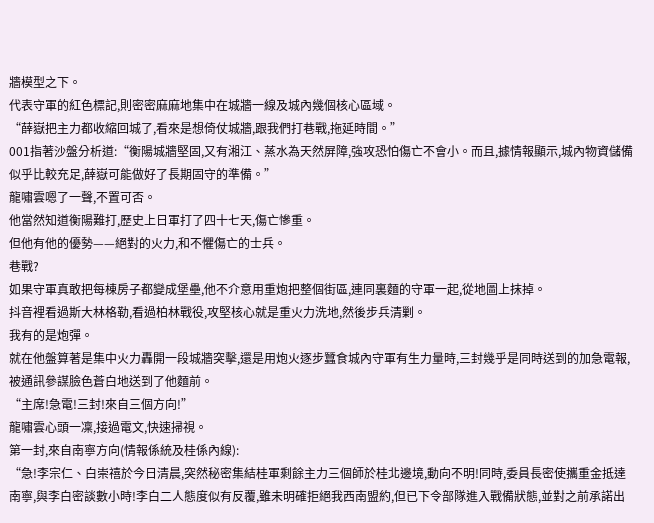牆模型之下。
代表守軍的紅色標記,則密密麻麻地集中在城牆一線及城內幾個核心區域。
“薛嶽把主力都收縮回城了,看來是想倚仗城牆,跟我們打巷戰,拖延時間。”
001指著沙盤分析道:“衡陽城牆堅固,又有湘江、蒸水為天然屏障,強攻恐怕傷亡不會小。而且,據情報顯示,城內物資儲備似乎比較充足,薛嶽可能做好了長期固守的準備。”
龍嘯雲嗯了一聲,不置可否。
他當然知道衡陽難打,歷史上日軍打了四十七天,傷亡慘重。
但他有他的優勢——絕對的火力,和不懼傷亡的士兵。
巷戰?
如果守軍真敢把每棟房子都變成堡壘,他不介意用重炮把整個街區,連同裏麵的守軍一起,從地圖上抹掉。
抖音裡看過斯大林格勒,看過柏林戰役,攻堅核心就是重火力洗地,然後步兵清剿。
我有的是炮彈。
就在他盤算著是集中火力轟開一段城牆突擊,還是用炮火逐步蠶食城內守軍有生力量時,三封幾乎是同時送到的加急電報,被通訊參謀臉色蒼白地送到了他麵前。
“主席!急電!三封!來自三個方向!”
龍嘯雲心頭一凜,接過電文,快速掃視。
第一封,來自南寧方向(情報係統及桂係內線):
“急!李宗仁、白崇禧於今日清晨,突然秘密集結桂軍剩餘主力三個師於桂北邊境,動向不明!同時,委員長密使攜重金抵達南寧,與李白密談數小時!李白二人態度似有反覆,雖未明確拒絕我西南盟約,但已下令部隊進入戰備狀態,並對之前承諾出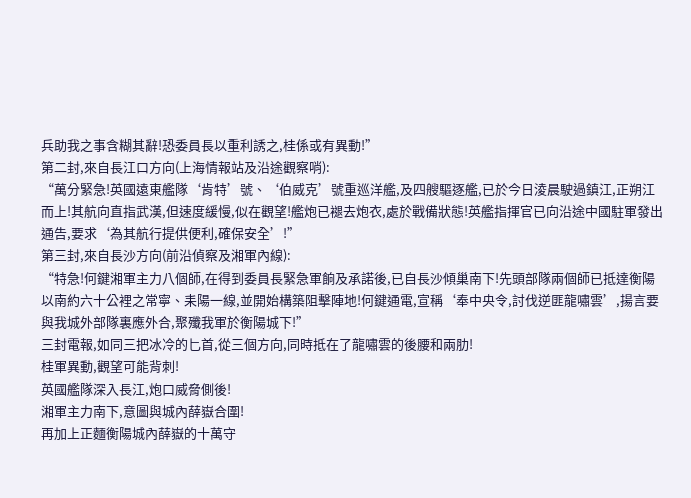兵助我之事含糊其辭!恐委員長以重利誘之,桂係或有異動!”
第二封,來自長江口方向(上海情報站及沿途觀察哨):
“萬分緊急!英國遠東艦隊‘肯特’號、‘伯威克’號重巡洋艦,及四艘驅逐艦,已於今日淩晨駛過鎮江,正朔江而上!其航向直指武漢,但速度緩慢,似在觀望!艦炮已褪去炮衣,處於戰備狀態!英艦指揮官已向沿途中國駐軍發出通告,要求‘為其航行提供便利,確保安全’!”
第三封,來自長沙方向(前沿偵察及湘軍內線):
“特急!何鍵湘軍主力八個師,在得到委員長緊急軍餉及承諾後,已自長沙傾巢南下!先頭部隊兩個師已抵達衡陽以南約六十公裡之常寧、耒陽一線,並開始構築阻擊陣地!何鍵通電,宣稱‘奉中央令,討伐逆匪龍嘯雲’,揚言要與我城外部隊裏應外合,聚殲我軍於衡陽城下!”
三封電報,如同三把冰冷的匕首,從三個方向,同時抵在了龍嘯雲的後腰和兩肋!
桂軍異動,觀望可能背刺!
英國艦隊深入長江,炮口威脅側後!
湘軍主力南下,意圖與城內薛嶽合圍!
再加上正麵衡陽城內薛嶽的十萬守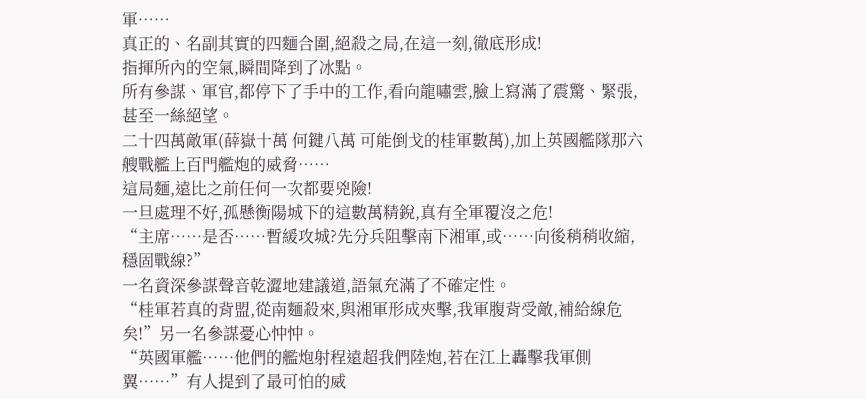軍……
真正的、名副其實的四麵合圍,絕殺之局,在這一刻,徹底形成!
指揮所內的空氣,瞬間降到了冰點。
所有參謀、軍官,都停下了手中的工作,看向龍嘯雲,臉上寫滿了震驚、緊張,甚至一絲絕望。
二十四萬敵軍(薛嶽十萬 何鍵八萬 可能倒戈的桂軍數萬),加上英國艦隊那六艘戰艦上百門艦炮的威脅……
這局麵,遠比之前任何一次都要兇險!
一旦處理不好,孤懸衡陽城下的這數萬精銳,真有全軍覆沒之危!
“主席……是否……暫緩攻城?先分兵阻擊南下湘軍,或……向後稍稍收縮,穩固戰線?”
一名資深參謀聲音乾澀地建議道,語氣充滿了不確定性。
“桂軍若真的背盟,從南麵殺來,與湘軍形成夾擊,我軍腹背受敵,補給線危矣!”另一名參謀憂心忡忡。
“英國軍艦……他們的艦炮射程遠超我們陸炮,若在江上轟擊我軍側翼……”有人提到了最可怕的威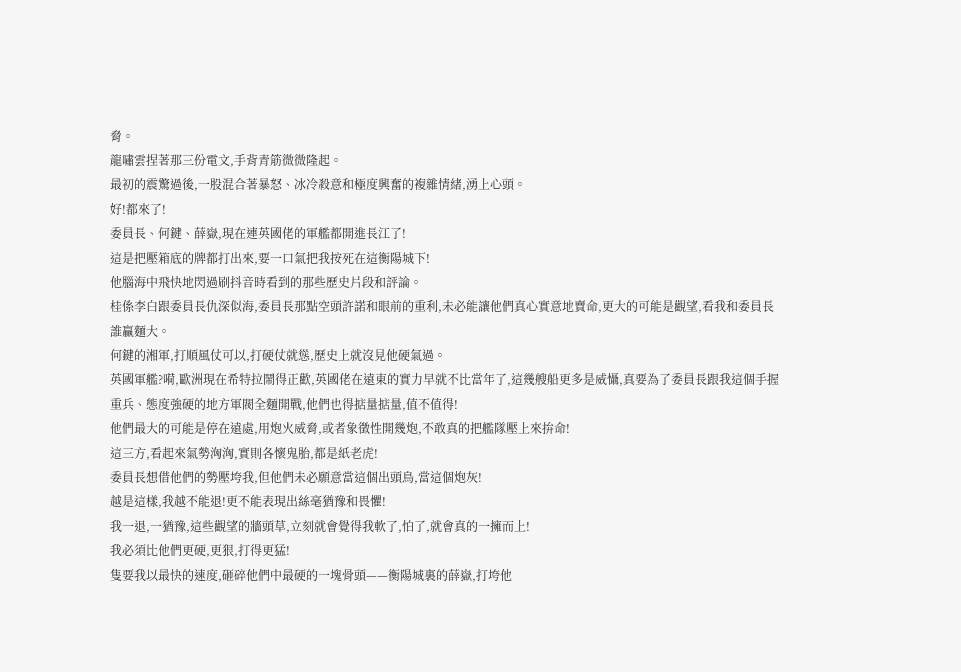脅。
龍嘯雲捏著那三份電文,手背青筋微微隆起。
最初的震驚過後,一股混合著暴怒、冰冷殺意和極度興奮的複雜情緒,湧上心頭。
好!都來了!
委員長、何鍵、薛嶽,現在連英國佬的軍艦都開進長江了!
這是把壓箱底的牌都打出來,要一口氣把我按死在這衡陽城下!
他腦海中飛快地閃過刷抖音時看到的那些歷史片段和評論。
桂係李白跟委員長仇深似海,委員長那點空頭許諾和眼前的重利,未必能讓他們真心實意地賣命,更大的可能是觀望,看我和委員長誰贏麵大。
何鍵的湘軍,打順風仗可以,打硬仗就慫,歷史上就沒見他硬氣過。
英國軍艦?嗬,歐洲現在希特拉鬧得正歡,英國佬在遠東的實力早就不比當年了,這幾艘船更多是威懾,真要為了委員長跟我這個手握重兵、態度強硬的地方軍閥全麵開戰,他們也得掂量掂量,值不值得!
他們最大的可能是停在遠處,用炮火威脅,或者象徵性開幾炮,不敢真的把艦隊壓上來拚命!
這三方,看起來氣勢洶洶,實則各懷鬼胎,都是紙老虎!
委員長想借他們的勢壓垮我,但他們未必願意當這個出頭鳥,當這個炮灰!
越是這樣,我越不能退!更不能表現出絲毫猶豫和畏懼!
我一退,一猶豫,這些觀望的牆頭草,立刻就會覺得我軟了,怕了,就會真的一擁而上!
我必須比他們更硬,更狠,打得更猛!
隻要我以最快的速度,砸碎他們中最硬的一塊骨頭——衡陽城裏的薛嶽,打垮他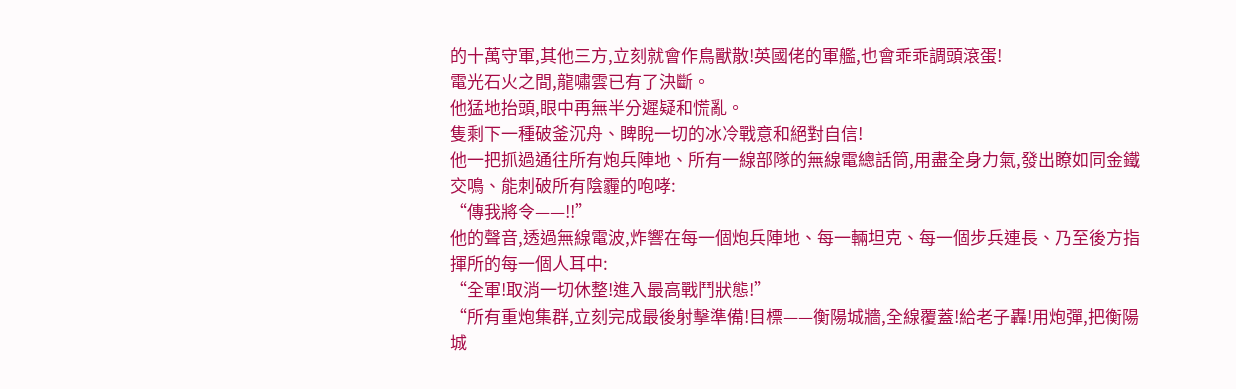的十萬守軍,其他三方,立刻就會作鳥獸散!英國佬的軍艦,也會乖乖調頭滾蛋!
電光石火之間,龍嘯雲已有了決斷。
他猛地抬頭,眼中再無半分遲疑和慌亂。
隻剩下一種破釜沉舟、睥睨一切的冰冷戰意和絕對自信!
他一把抓過通往所有炮兵陣地、所有一線部隊的無線電總話筒,用盡全身力氣,發出瞭如同金鐵交鳴、能刺破所有陰霾的咆哮:
“傳我將令——!!”
他的聲音,透過無線電波,炸響在每一個炮兵陣地、每一輛坦克、每一個步兵連長、乃至後方指揮所的每一個人耳中:
“全軍!取消一切休整!進入最高戰鬥狀態!”
“所有重炮集群,立刻完成最後射擊準備!目標——衡陽城牆,全線覆蓋!給老子轟!用炮彈,把衡陽城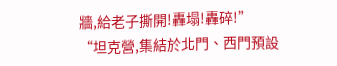牆,給老子撕開!轟塌!轟碎!”
“坦克營,集結於北門、西門預設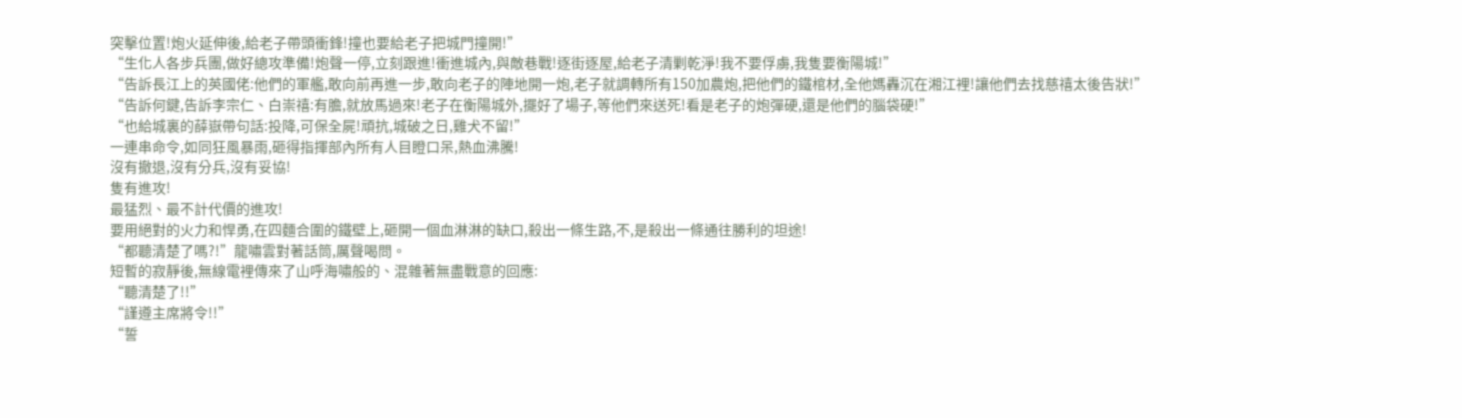突擊位置!炮火延伸後,給老子帶頭衝鋒!撞也要給老子把城門撞開!”
“生化人各步兵團,做好總攻準備!炮聲一停,立刻跟進!衝進城內,與敵巷戰!逐街逐屋,給老子清剿乾淨!我不要俘虜,我隻要衡陽城!”
“告訴長江上的英國佬:他們的軍艦,敢向前再進一步,敢向老子的陣地開一炮,老子就調轉所有150加農炮,把他們的鐵棺材,全他媽轟沉在湘江裡!讓他們去找慈禧太後告狀!”
“告訴何鍵,告訴李宗仁、白崇禧:有膽,就放馬過來!老子在衡陽城外,擺好了場子,等他們來送死!看是老子的炮彈硬,還是他們的腦袋硬!”
“也給城裏的薛嶽帶句話:投降,可保全屍!頑抗,城破之日,雞犬不留!”
一連串命令,如同狂風暴雨,砸得指揮部內所有人目瞪口呆,熱血沸騰!
沒有撤退,沒有分兵,沒有妥協!
隻有進攻!
最猛烈、最不計代價的進攻!
要用絕對的火力和悍勇,在四麵合圍的鐵壁上,砸開一個血淋淋的缺口,殺出一條生路,不,是殺出一條通往勝利的坦途!
“都聽清楚了嗎?!”龍嘯雲對著話筒,厲聲喝問。
短暫的寂靜後,無線電裡傳來了山呼海嘯般的、混雜著無盡戰意的回應:
“聽清楚了!!”
“謹遵主席將令!!”
“誓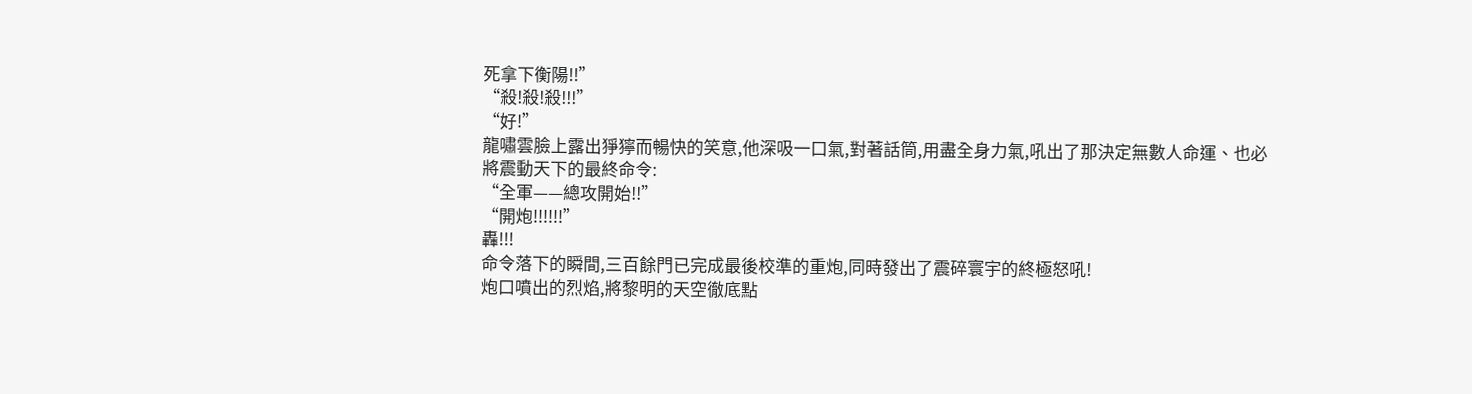死拿下衡陽!!”
“殺!殺!殺!!!”
“好!”
龍嘯雲臉上露出猙獰而暢快的笑意,他深吸一口氣,對著話筒,用盡全身力氣,吼出了那決定無數人命運、也必將震動天下的最終命令:
“全軍——總攻開始!!”
“開炮!!!!!!”
轟!!!
命令落下的瞬間,三百餘門已完成最後校準的重炮,同時發出了震碎寰宇的終極怒吼!
炮口噴出的烈焰,將黎明的天空徹底點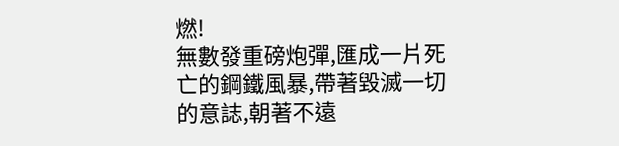燃!
無數發重磅炮彈,匯成一片死亡的鋼鐵風暴,帶著毀滅一切的意誌,朝著不遠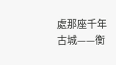處那座千年古城——衡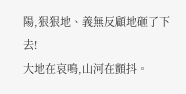陽,狠狠地、義無反顧地砸了下去!
大地在哀鳴,山河在顫抖。